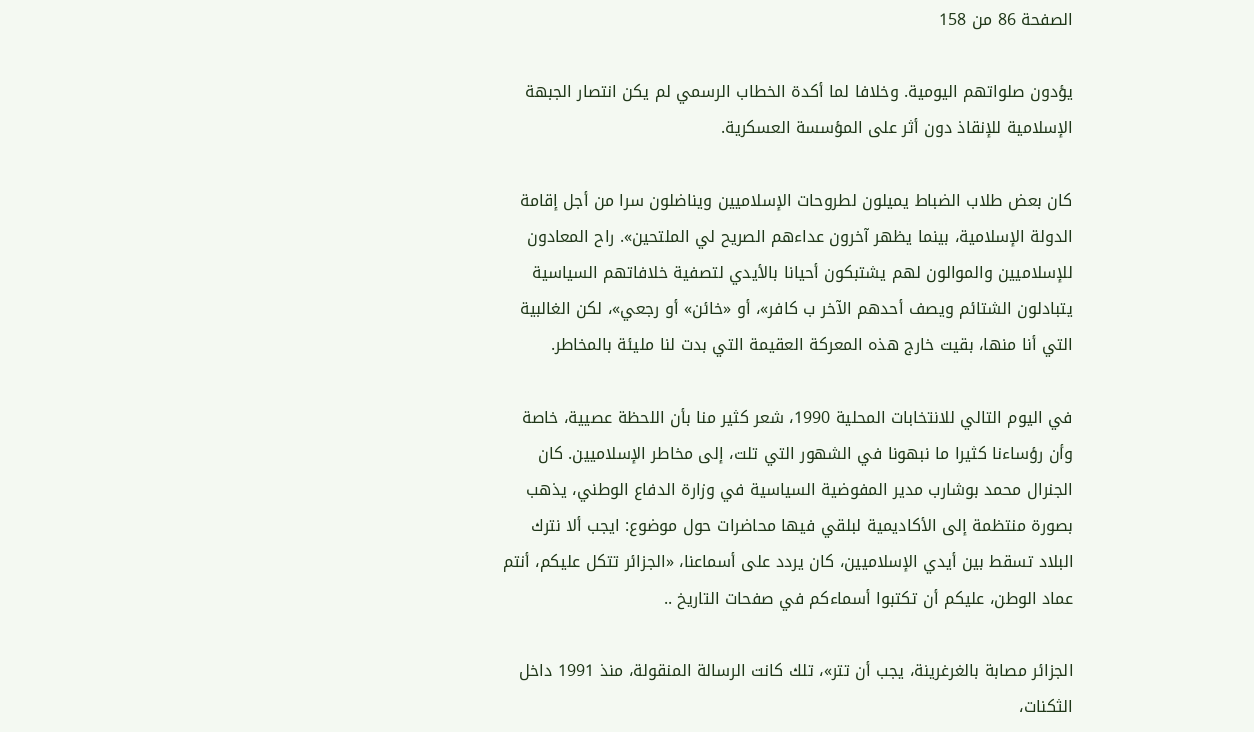الصفحة 86 من 158

يؤدون صلواتهم اليومية. وخلافا لما أكدة الخطاب الرسمي لم يكن انتصار الجبهة الإسلامية للإنقاذ دون أثر على المؤسسة العسكرية.

كان بعض طلاب الضباط يميلون لطروحات الإسلاميين ويناضلون سرا من أجل إقامة الدولة الإسلامية، بينما يظهر آخرون عداءهم الصريح لي الملتحين». راح المعادون للإسلاميين والموالون لهم يشتبكون أحيانا بالأيدي لتصفية خلافاتهم السياسية يتبادلون الشتائم ويصف أحدهم الآخر ب كافر»، أو «خائن» أو رجعي»، لكن الغالبية التي أنا منها، بقيت خارج هذه المعركة العقيمة التي بدت لنا مليئة بالمخاطر.

في اليوم التالي للانتخابات المحلية 1990، شعر كثير منا بأن اللحظة عصيية، خاصة وأن رؤساءنا كثيرا ما نبهونا في الشهور التي تلت، إلى مخاطر الإسلاميين. كان الجنرال محمد بوشارب مدير المفوضية السياسية في وزارة الدفاع الوطني، يذهب بصورة منتظمة إلى الأكاديمية لبلقي فيها محاضرات حول موضوع: ايجب ألا نترك البلاد تسقط بين أيدي الإسلاميين، كان يردد على أسماعنا، «الجزائر تتكل عليكم، أنتم عماد الوطن، عليكم أن تكتبوا أسماءكم في صفحات التاريخ ..

الجزائر مصابة بالغرغرينة، يجب أن تتر»، تلك كانت الرسالة المنقولة، منذ 1991 داخل الثكنات،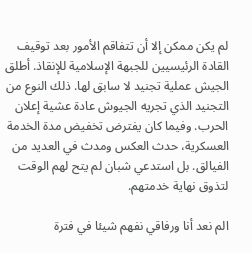لم يكن ممكن إلا أن تتفاقم الأمور بعد توقيف القادة الرئيسيين للجبهة الإسلامية للإنقاذ. أطلق الجيش عملية تجنيد لا سابق لها. ذلك النوع من التجنيد الذي تجريه الجيوش عادة عشية إعلان الحرب. وفيما كان يفترض تخفيض مدة الخدمة العسكرية، حدث العكس ومدث في العديد من الفيالق. بل استدعي شبان لم يتح لهم الوقت لتذوق نهاية خدمتهم.

الم نعد أنا ورفاقي نفهم شيئا في فترة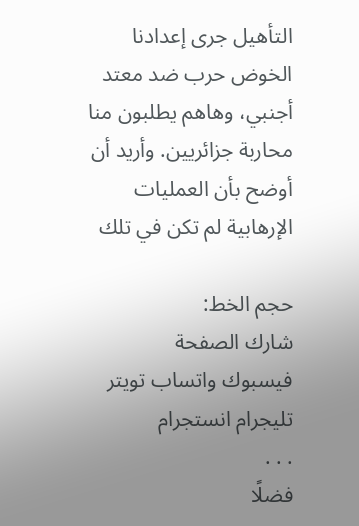التأهيل جرى إعدادنا الخوض حرب ضد معتد أجنبي، وهاهم يطلبون منا محاربة جزائريين. وأريد أن أوضح بأن العمليات الإرهابية لم تكن في تلك

حجم الخط:
شارك الصفحة
فيسبوك واتساب تويتر تليجرام انستجرام
. . .
فضلًا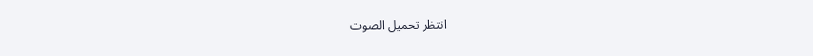انتظر تحميل الصوت